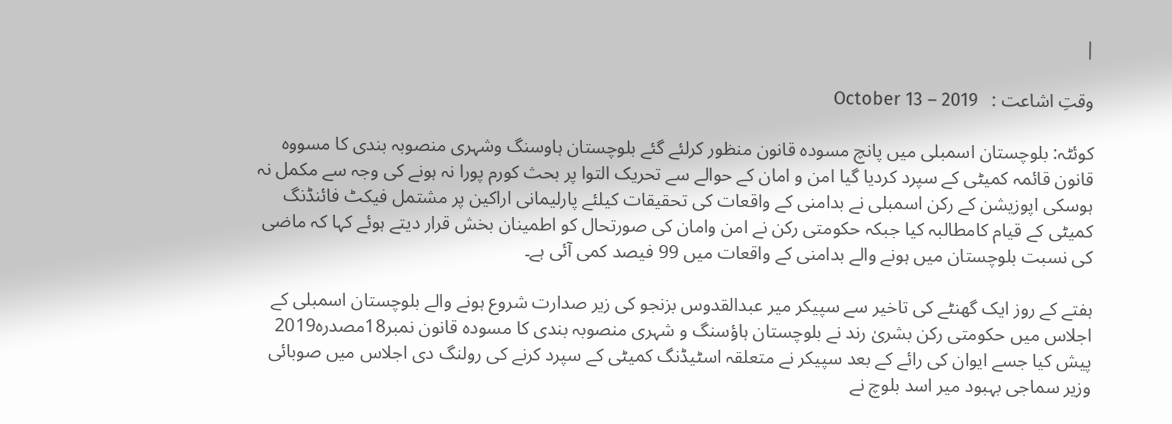|

وقتِ اشاعت :   October 13 – 2019

کوئٹہ: بلوچستان اسمبلی میں پانچ مسودہ قانون منظور کرلئے گئے بلوچستان ہاوسنگ وشہری منصوبہ بندی کا مسووہ قانون قائمہ کمیٹی کے سپرد کردیا گیا امن و امان کے حوالے سے تحریک التوا پر بحث کورم پورا نہ ہونے کی وجہ سے مکمل نہ ہوسکی اپوزیشن کے رکن اسمبلی نے بدامنی کے واقعات کی تحقیقات کیلئے پارلیمانی اراکین پر مشتمل فیکٹ فائنڈنگ کمیٹی کے قیام کامطالبہ کیا جبکہ حکومتی رکن نے امن وامان کی صورتحال کو اطمینان بخش قرار دیتے ہوئے کہا کہ ماضی کی نسبت بلوچستان میں ہونے والے بدامنی کے واقعات میں 99 فیصد کمی آئی ہے۔

ہفتے کے روز ایک گھنٹے کی تاخیر سے سپیکر میر عبدالقدوس بزنجو کی زیر صدارت شروع ہونے والے بلوچستان اسمبلی کے اجلاس میں حکومتی رکن بشریٰ رند نے بلوچستان ہاؤسنگ و شہری منصوبہ بندی کا مسودہ قانون نمبر18مصدرہ2019 پیش کیا جسے ایوان کی رائے کے بعد سپیکر نے متعلقہ اسٹیڈنگ کمیٹی کے سپرد کرنے کی رولنگ دی اجلاس میں صوبائی وزیر سماجی بہبود میر اسد بلوچ نے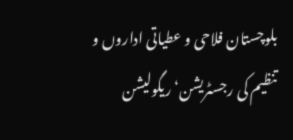بلوچستان فلاحی و عطیاتی اداروں و تنظیم کی رجسٹریشن‘ریگولیشن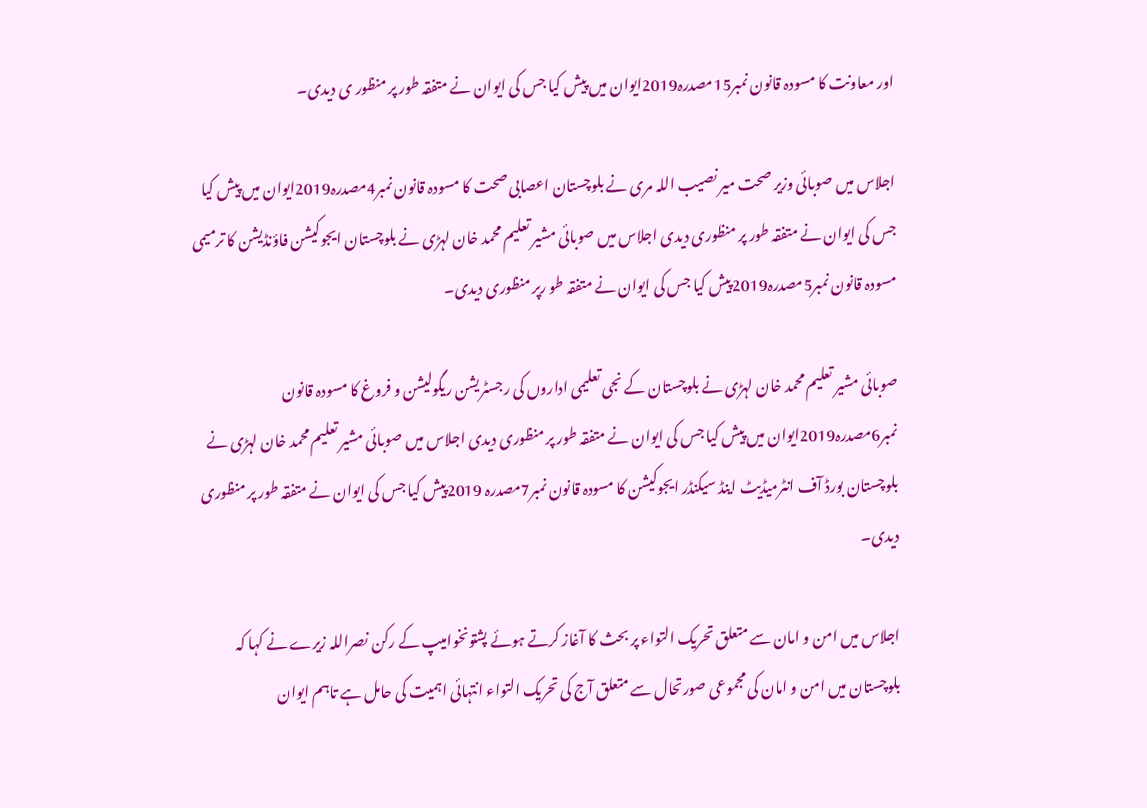اور معاونت کا مسودہ قانون نمبر15مصدرہ2019ایوان میں پیش کیا جس کی ایوان نے متفقہ طور پر منظور ی دیدی۔

اجلاس میں صوبائی وزیر صحت میر نصیب اللہ مری نے بلوچستان اعصابی صحت کا مسودہ قانون نمبر4مصدرہ2019ایوان میں پیش کیا جس کی ایوان نے متفقہ طور پر منظوری دیدی اجلاس میں صوبائی مشیر تعلیم محمد خان لہڑی نے بلوچستان ایجوکیشن فاؤنڈیشن کا ترمیمی مسودہ قانون نمبر5مصدرہ2019پیش کیا جس کی ایوان نے متفقہ طو رپر منظوری دیدی۔

صوبائی مشیر تعلیم محمد خان لہڑی نے بلوچستان کے نجی تعلیمی اداروں کی رجسٹریشن ریگولیشن و فروغ کا مسودہ قانون نمبر6مصدرہ2019ایوان میں پیش کیا جس کی ایوان نے متفقہ طور پر منظوری دیدی اجلاس میں صوبائی مشیر تعلیم محمد خان لہڑی نے بلوچستان بورڈ آف انٹرمیڈیٹ اینڈ سیکنڈر ایجوکیشن کا مسودہ قانون نمبر7مصدرہ 2019پیش کیا جس کی ایوان نے متفقہ طور پر منظوری دیدی۔

اجلاس میں امن و امان سے متعلق تحریک التواء پر بحث کا آغاز کرتے ہوئے پشتونخوامیپ کے رکن نصراللہ زیرے نے کہا کہ بلوچستان میں امن و امان کی مجموعی صورتحال سے متعلق آج کی تحریک التواء انتہائی اہمیت کی حامل ہے تاہم ایوان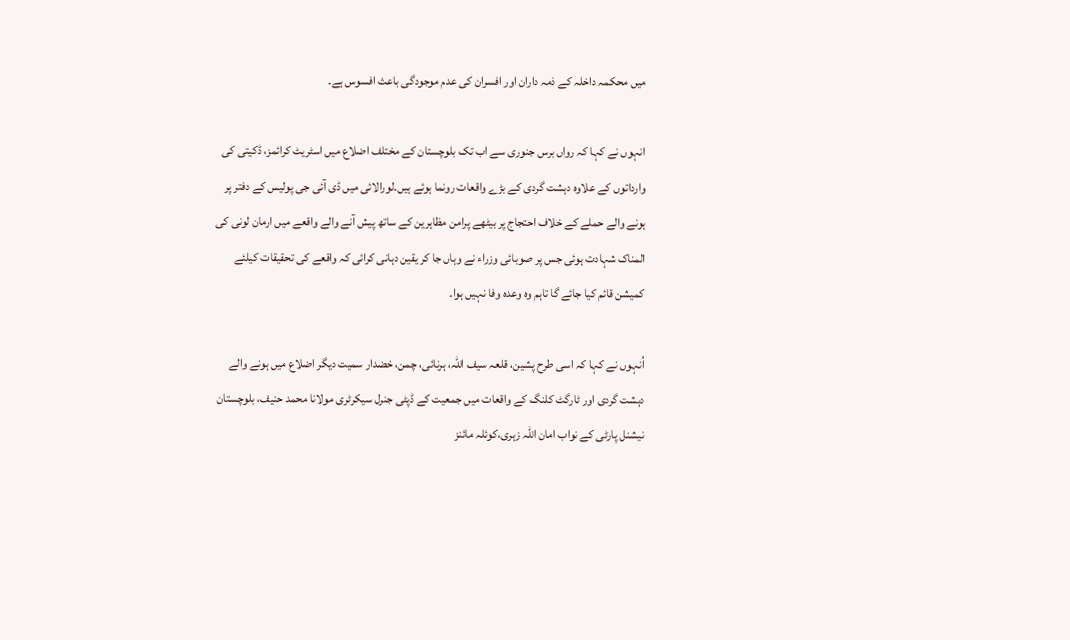میں محکمہ داخلہ کے ذمہ داران اور افسران کی عدم موجودگی باعث افسوس ہے۔

انہوں نے کہا کہ رواں برس جنوری سے اب تک بلوچستان کے مختلف اضلاع میں اسٹریٹ کرائمز، ڈکیتی کی وارداتوں کے علاوہ دہشت گردی کے بڑے واقعات رونما ہوئے ہیں۔لورالائی میں ڈی آئی جی پولیس کے دفتر پر ہونے والے حملے کے خلاف احتجاج پر بیٹھے پرامن مظاہرین کے ساتھ پیش آنے والے واقعے میں ارمان لونی کی المناک شہادت ہوئی جس پر صوبائی وزراء نے وہاں جا کر یقین دہانی کرائی کہ واقعے کی تحقیقات کیلئے کمیشن قائم کیا جائے گا تاہم وہ وعدہ وفا نہیں ہوا۔

اُنہوں نے کہا کہ اسی طرح پشین، قلعہ سیف اللہ، ہرنائی، چمن، خضدار سمیت دیگر اضلاع میں ہونے والے دہشت گردی اور ٹارگٹ کلنگ کے واقعات میں جمعیت کے ڈپٹی جنرل سیکرٹری مولانا محمد حنیف، بلوچستان نیشنل پارٹی کے نواب امان اللہ زہری،کوئلہ مائنز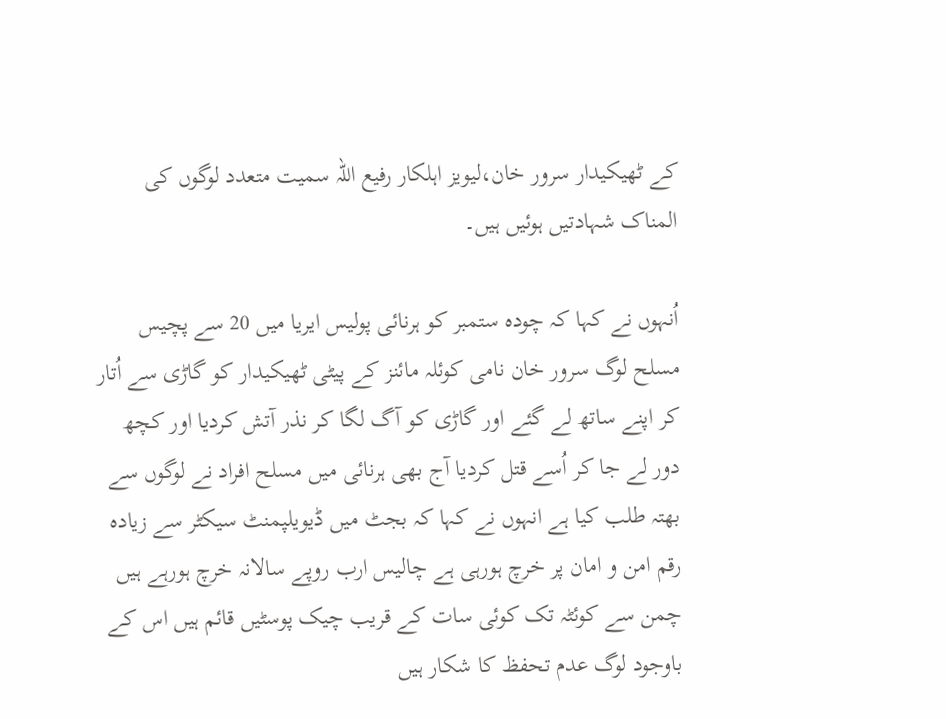کے ٹھیکیدار سرور خان،لیویز اہلکار رفیع اللہ سمیت متعدد لوگوں کی المناک شہادتیں ہوئیں ہیں۔

اُنہوں نے کہا کہ چودہ ستمبر کو ہرنائی پولیس ایریا میں 20 سے پچیس مسلح لوگ سرور خان نامی کوئلہ مائنز کے پیٹی ٹھیکیدار کو گاڑی سے اُتار کر اپنے ساتھ لے گئے اور گاڑی کو آگ لگا کر نذر آتش کردیا اور کچھ دور لے جا کر اُسے قتل کردیا آج بھی ہرنائی میں مسلح افراد نے لوگوں سے بھتہ طلب کیا ہے انہوں نے کہا کہ بجٹ میں ڈیویلپمنٹ سیکٹر سے زیادہ رقم امن و امان پر خرچ ہورہی ہے چالیس ارب روپے سالانہ خرچ ہورہے ہیں چمن سے کوئٹہ تک کوئی سات کے قریب چیک پوسٹیں قائم ہیں اس کے باوجود لوگ عدم تحفظ کا شکار ہیں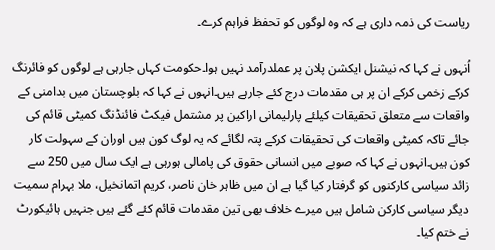ریاست کی ذمہ داری ہے کہ وہ لوگوں کو تحفظ فراہم کرے۔

اُنہوں نے کہا کہ نیشنل ایکشن پلان پر عملدرآمد نہیں ہوا۔حکومت کہاں جارہی ہے لوگوں کو فائرنگ کرکے زخمی کرکے ان پر ہی مقدمات درج کئے جارہے ہیں۔انہوں نے کہا کہ بلوچستان میں بدامنی کے واقعات سے متعلق تحقیقات کیلئے پارلیمانی اراکین پر مشتمل فیکٹ فائنڈنگ کمیٹی قائم کی جائے تاکہ کمیٹی واقعات کی تحقیقات کرکے پتہ لگائے کہ یہ لوگ کون ہیں اوران کے سہولت کار کون ہیں۔انہوں نے کہا کہ صوبے میں انسانی حقوق کی پامالی ہورہی ہے ایک سال میں 250 سے زائد سیاسی کارکنوں کو گرفتار کیا گیا ہے ان میں ظاہر خان ناصر، کریم اتمانخیل، ملا بہرام سمیت دیگر سیاسی کارکن شامل ہیں میرے خلاف بھی تین مقدمات قائم کئے گئے ہیں جنہیں ہائیکورٹ نے ختم کیا۔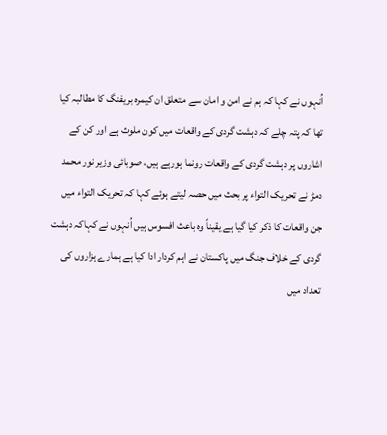اُنہوں نے کہا کہ ہم نے امن و امان سے متعلق ان کیمرہ بریفنگ کا مطالبہ کیا تھا کہ پتہ چلے کہ دہشت گردی کے واقعات میں کون ملوث ہے اور کن کے اشاروں پر دہشت گردی کے واقعات رونما ہورہے ہیں، صوبائی وزیر نور محمد دمڑ نے تحریک التواء پر بحث میں حصہ لیتے ہوئے کہا کہ تحریک التواء میں جن واقعات کا ذکر کیا گیا ہے یقیناً وہ باعث افسوس ہیں اُنہوں نے کہاکہ دہشت گردی کے خلاف جنگ میں پاکستان نے اہم کردار ادا کیا ہے ہمارے ہزاروں کی تعداد میں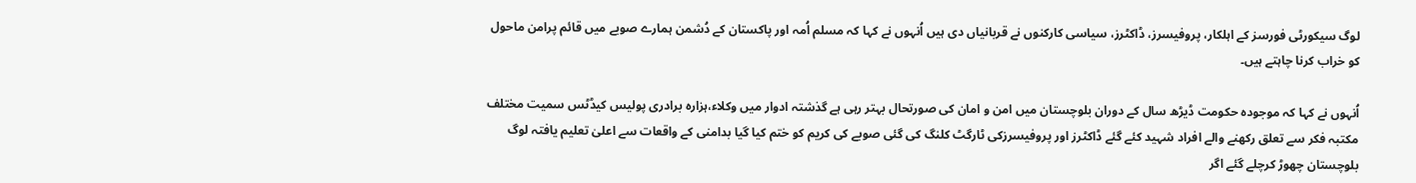لوگ سیکورٹی فورسز کے اہلکار، پروفیسرز، ڈاکٹرز، سیاسی کارکنوں نے قربانیاں دی ہیں اُنہوں نے کہا کہ مسلم اُمہ اور پاکستان کے دُشمن ہمارے صوبے میں قائم پرامن ماحول کو خراب کرنا چاہتے ہیں۔

اُنہوں نے کہا کہ موجودہ حکومت ڈیڑھ سال کے دوران بلوچستان میں امن و امان کی صورتحال بہتر رہی ہے گذشتہ ادوار میں وکلاء،ہزارہ برادری پولیس کیڈٹس سمیت مختلف مکتبہ فکر سے تعلق رکھنے والے افراد شہید کئے گئے ڈاکٹرز اور پروفیسرزکی ٹارگٹ کلنگ کی گئی صوبے کی کریم کو ختم کیا گیا بدامنی کے واقعات سے اعلیٰ تعلیم یافتہ لوگ بلوچستان چھوڑ کرچلے گئے اگر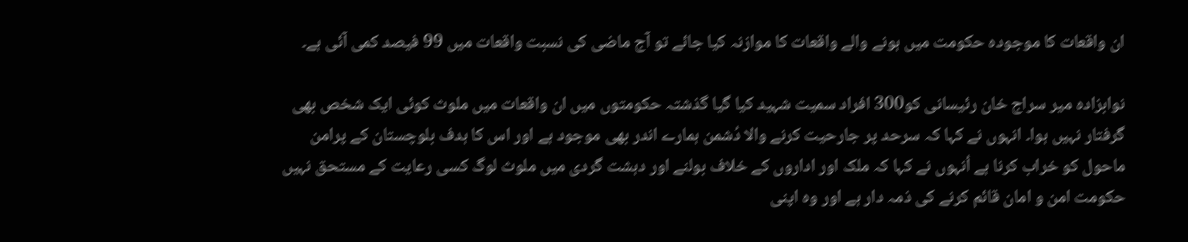ان واقعات کا موجودہ حکومت میں ہونے والے واقعات کا موازنہ کیا جائے تو آج ماضی کی نسبت واقعات میں 99 فیصد کمی آئی ہے۔

نوابزادہ میر سراج خان رئیسانی کو300 افراد سمیت شہید کیا گیا گذشتہ حکومتوں میں ان واقعات میں ملوث کوئی ایک شخص بھی گرفتار نہیں ہوا۔ انہوں نے کہا کہ سرحد پر جارحیت کرنے والا دُشمن ہمارے اندر بھی موجود ہے اور اس کا ہدف بلوچستان کے پرامن ماحول کو خراب کرنا ہے اُنہوں نے کہا کہ ملک اور اداروں کے خلاف بولنے اور دہشت گردی میں ملوث لوگ کسی رعایت کے مستحق نہیں حکومت امن و امان قائم کرنے کی ذمہ دار ہے اور وہ اپنی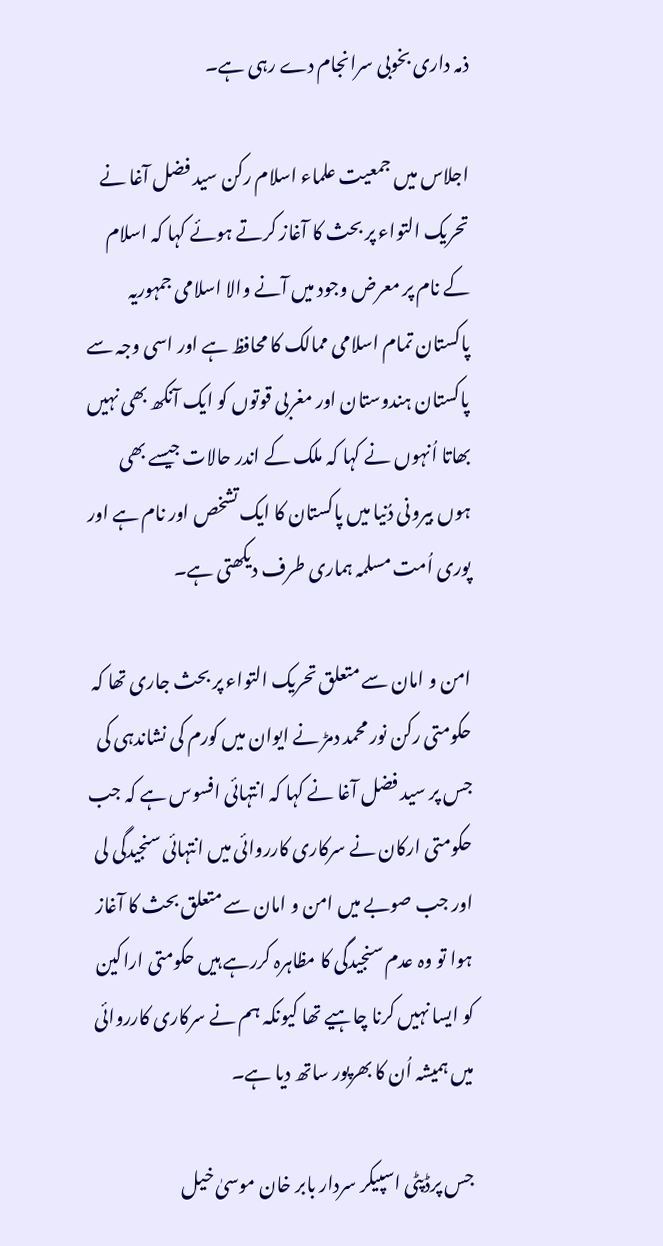ذمہ داری بخوبی سرانجام دے رہی ہے۔

اجلاس میں جمعیت علماء اسلام رکن سید فضل آغا نے تحریک التواء پر بحث کا آغاز کرتے ہوئے کہا کہ اسلام کے نام پر معرض وجود میں آنے والا اسلامی جمہوریہ پاکستان تمام اسلامی ممالک کا محافظ ہے اور اسی وجہ سے پاکستان ہندوستان اور مغربی قوتوں کو ایک آنکھ بھی نہیں بھاتا اُنہوں نے کہا کہ ملک کے اندر حالات جیسے بھی ہوں بیرونی دُنیا میں پاکستان کا ایک تشخص اور نام ہے اور پوری اُمت مسلمہ ہماری طرف دیکھتی ہے۔

امن و امان سے متعلق تحریک التواء پر بحث جاری تھا کہ حکومتی رکن نور محمد دمڑ نے ایوان میں کورم کی نشاندہی کی جس پر سید فضل آغا نے کہا کہ انتہائی افسوس ہے کہ جب حکومتی ارکان نے سرکاری کارروائی میں انتہائی سنجیدگی لی اور جب صوبے میں امن و امان سے متعلق بحث کا آغاز ہوا تو وہ عدم سنجیدگی کا مظاہرہ کررہے ہیں حکومتی اراکین کو ایسا نہیں کرنا چاہیے تھا کیونکہ ہم نے سرکاری کارروائی میں ہمیشہ اُن کا بھرپور ساتھ دیا ہے۔

جس پرڈپٹی اسپیکر سردار بابر خان موسیٰ خیل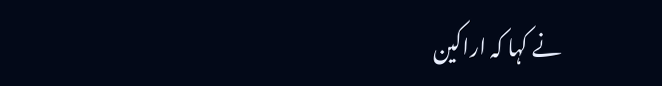نے کہا کہ اراکین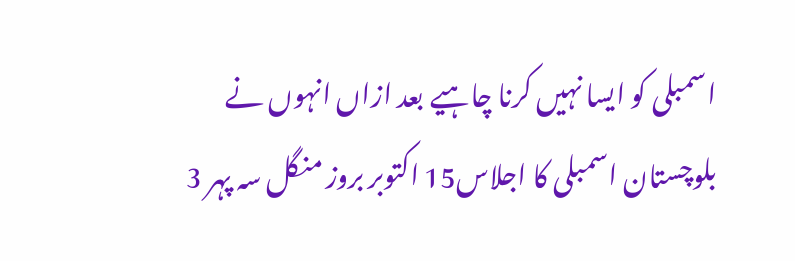اسمبلی کو ایسا نہیں کرنا چاہیے بعد ازاں انہوں نے بلوچستان اسمبلی کا اجلاس15 اکتوبر بروز منگل سہ پہر 3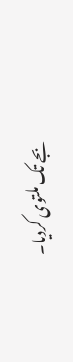بجے تک ملتوی کردیا۔